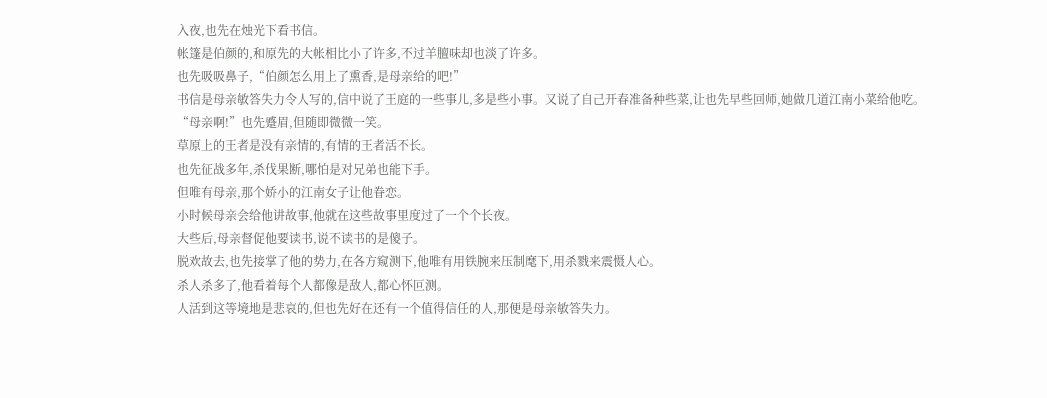入夜,也先在烛光下看书信。
帐篷是伯颜的,和原先的大帐相比小了许多,不过羊膻味却也淡了许多。
也先吸吸鼻子,“伯颜怎么用上了熏香,是母亲给的吧!”
书信是母亲敏答失力令人写的,信中说了王庭的一些事儿,多是些小事。又说了自己开春准备种些菜,让也先早些回师,她做几道江南小菜给他吃。
“母亲啊!”也先蹙眉,但随即微微一笑。
草原上的王者是没有亲情的,有情的王者活不长。
也先征战多年,杀伐果断,哪怕是对兄弟也能下手。
但唯有母亲,那个娇小的江南女子让他眷恋。
小时候母亲会给他讲故事,他就在这些故事里度过了一个个长夜。
大些后,母亲督促他要读书,说不读书的是傻子。
脱欢故去,也先接掌了他的势力,在各方窥测下,他唯有用铁腕来压制麾下,用杀戮来震慑人心。
杀人杀多了,他看着每个人都像是敌人,都心怀叵测。
人活到这等境地是悲哀的,但也先好在还有一个值得信任的人,那便是母亲敏答失力。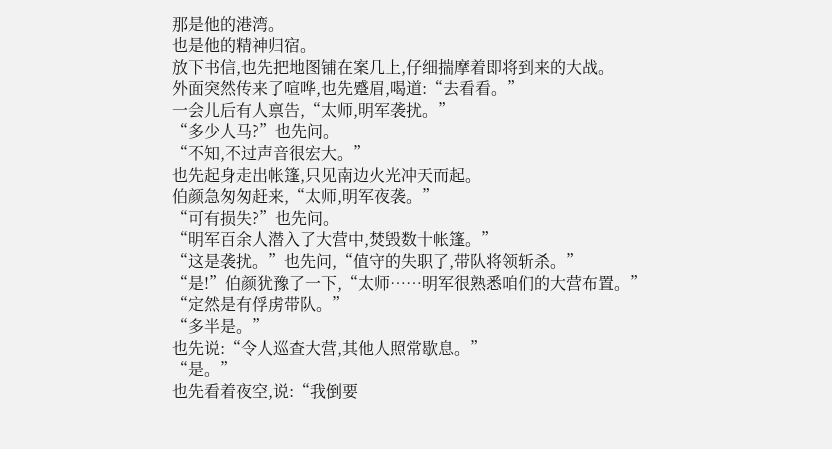那是他的港湾。
也是他的精神归宿。
放下书信,也先把地图铺在案几上,仔细揣摩着即将到来的大战。
外面突然传来了喧哗,也先蹙眉,喝道:“去看看。”
一会儿后有人禀告,“太师,明军袭扰。”
“多少人马?”也先问。
“不知,不过声音很宏大。”
也先起身走出帐篷,只见南边火光冲天而起。
伯颜急匆匆赶来,“太师,明军夜袭。”
“可有损失?”也先问。
“明军百余人潜入了大营中,焚毁数十帐篷。”
“这是袭扰。”也先问,“值守的失职了,带队将领斩杀。”
“是!”伯颜犹豫了一下,“太师……明军很熟悉咱们的大营布置。”
“定然是有俘虏带队。”
“多半是。”
也先说:“令人巡查大营,其他人照常歇息。”
“是。”
也先看着夜空,说:“我倒要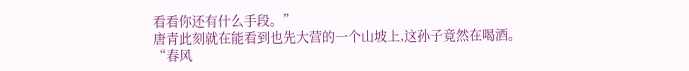看看你还有什么手段。”
唐青此刻就在能看到也先大营的一个山坡上,这孙子竟然在喝酒。
“春风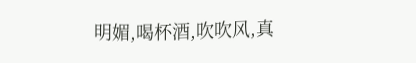明媚,喝杯酒,吹吹风,真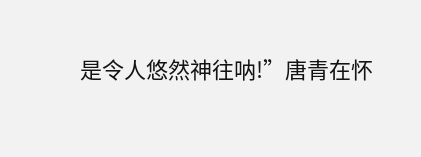是令人悠然神往呐!”唐青在怀